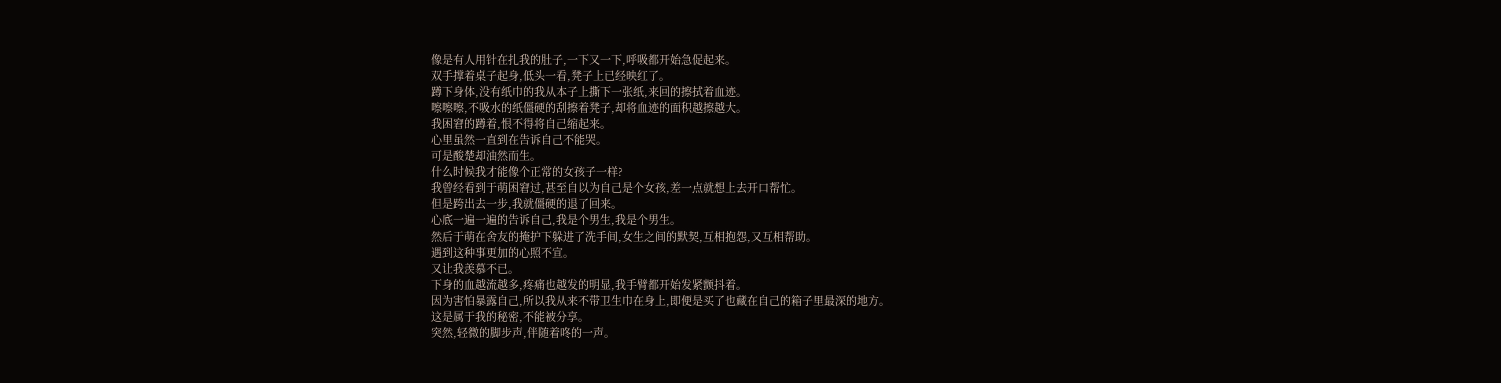像是有人用针在扎我的肚子,一下又一下,呼吸都开始急促起来。
双手撑着桌子起身,低头一看,凳子上已经映红了。
蹲下身体,没有纸巾的我从本子上撕下一张纸,来回的擦拭着血迹。
嚓嚓嚓,不吸水的纸僵硬的刮擦着凳子,却将血迹的面积越擦越大。
我困窘的蹲着,恨不得将自己缩起来。
心里虽然一直到在告诉自己不能哭。
可是酸楚却油然而生。
什么时候我才能像个正常的女孩子一样?
我曾经看到于萌困窘过,甚至自以为自己是个女孩,差一点就想上去开口帮忙。
但是跨出去一步,我就僵硬的退了回来。
心底一遍一遍的告诉自己,我是个男生,我是个男生。
然后于萌在舍友的掩护下躲进了洗手间,女生之间的默契,互相抱怨,又互相帮助。
遇到这种事更加的心照不宣。
又让我羡慕不已。
下身的血越流越多,疼痛也越发的明显,我手臂都开始发紧颤抖着。
因为害怕暴露自己,所以我从来不带卫生巾在身上,即便是买了也藏在自己的箱子里最深的地方。
这是属于我的秘密,不能被分享。
突然,轻微的脚步声,伴随着咚的一声。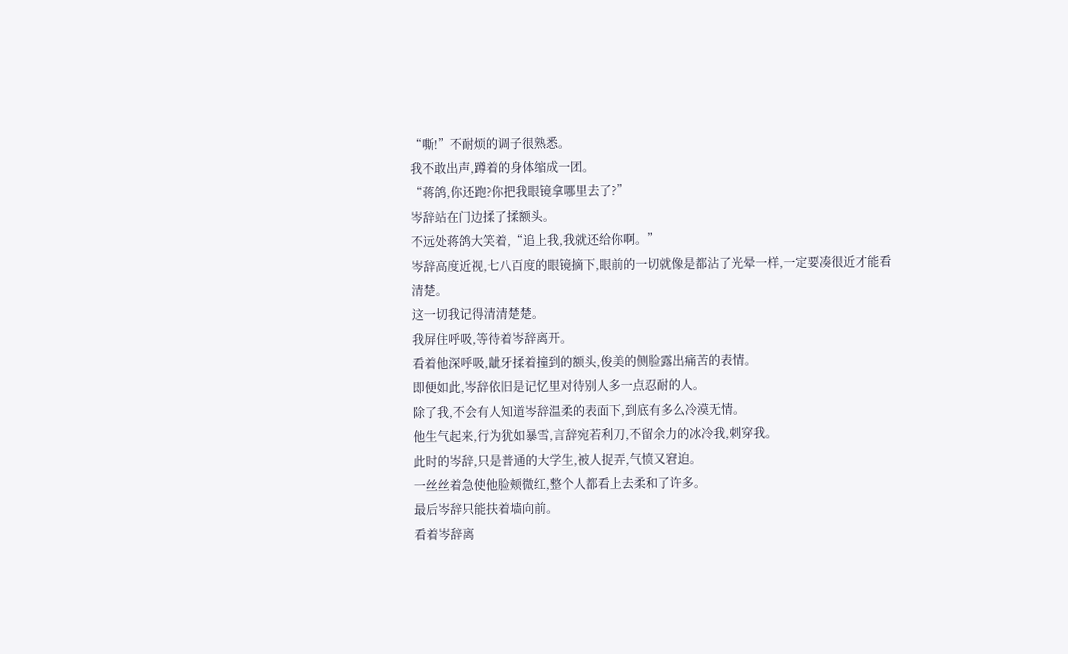“嘶!”不耐烦的调子很熟悉。
我不敢出声,蹲着的身体缩成一团。
“蒋鸽,你还跑?你把我眼镜拿哪里去了?”
岑辞站在门边揉了揉额头。
不远处蒋鸽大笑着,“追上我,我就还给你啊。”
岑辞高度近视,七八百度的眼镜摘下,眼前的一切就像是都沾了光晕一样,一定要凑很近才能看清楚。
这一切我记得清清楚楚。
我屏住呼吸,等待着岑辞离开。
看着他深呼吸,龇牙揉着撞到的额头,俊美的侧脸露出痛苦的表情。
即便如此,岑辞依旧是记忆里对待别人多一点忍耐的人。
除了我,不会有人知道岑辞温柔的表面下,到底有多么冷漠无情。
他生气起来,行为犹如暴雪,言辞宛若利刀,不留余力的冰冷我,刺穿我。
此时的岑辞,只是普通的大学生,被人捉弄,气愤又窘迫。
一丝丝着急使他脸颊微红,整个人都看上去柔和了许多。
最后岑辞只能扶着墙向前。
看着岑辞离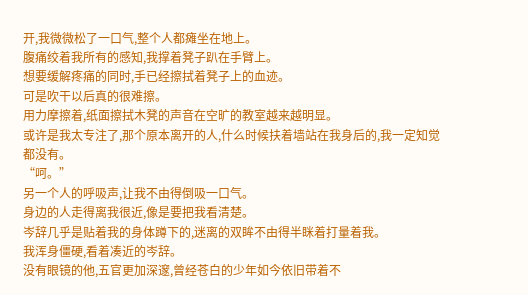开,我微微松了一口气,整个人都瘫坐在地上。
腹痛绞着我所有的感知,我撑着凳子趴在手臂上。
想要缓解疼痛的同时,手已经擦拭着凳子上的血迹。
可是吹干以后真的很难擦。
用力摩擦着,纸面擦拭木凳的声音在空旷的教室越来越明显。
或许是我太专注了,那个原本离开的人,什么时候扶着墙站在我身后的,我一定知觉都没有。
“呵。”
另一个人的呼吸声,让我不由得倒吸一口气。
身边的人走得离我很近,像是要把我看清楚。
岑辞几乎是贴着我的身体蹲下的,迷离的双眸不由得半眯着打量着我。
我浑身僵硬,看着凑近的岑辞。
没有眼镜的他,五官更加深邃,曾经苍白的少年如今依旧带着不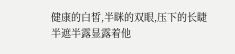健康的白皙,半眯的双眼,压下的长睫半遮半露显露着他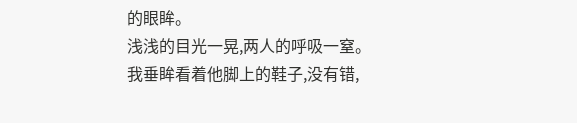的眼眸。
浅浅的目光一晃,两人的呼吸一窒。
我垂眸看着他脚上的鞋子,没有错,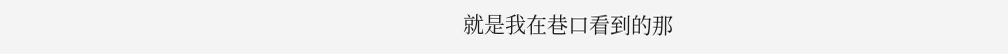就是我在巷口看到的那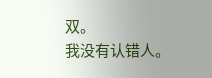双。
我没有认错人。